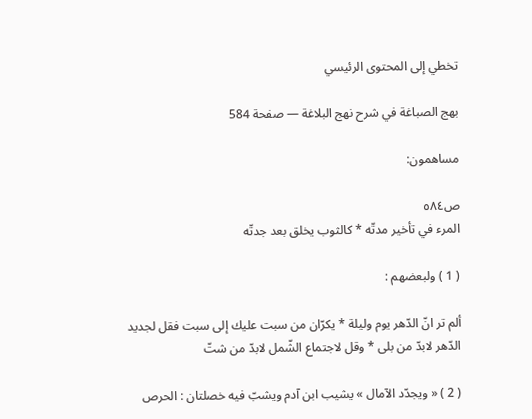تخطي إلى المحتوى الرئيسي

بهج الصباغة في شرح نهج البلاغة — صفحة 584

مساهمون:

ص٥٨٤
المرء في تأخير مدتّه * كالثوب يخلق بعد جدتّه

( 1 ) ولبعضهم :

ألم تر انّ الدّهر يوم وليلة * يكرّان من سبت عليك إلى سبت فقل لجديد الدّهر لابدّ من بلى * وقل لاجتماع الشّمل لابدّ من شتّ

( 2 ) « ويجدّد الآمال » يشيب ابن آدم ويشبّ فيه خصلتان : الحرص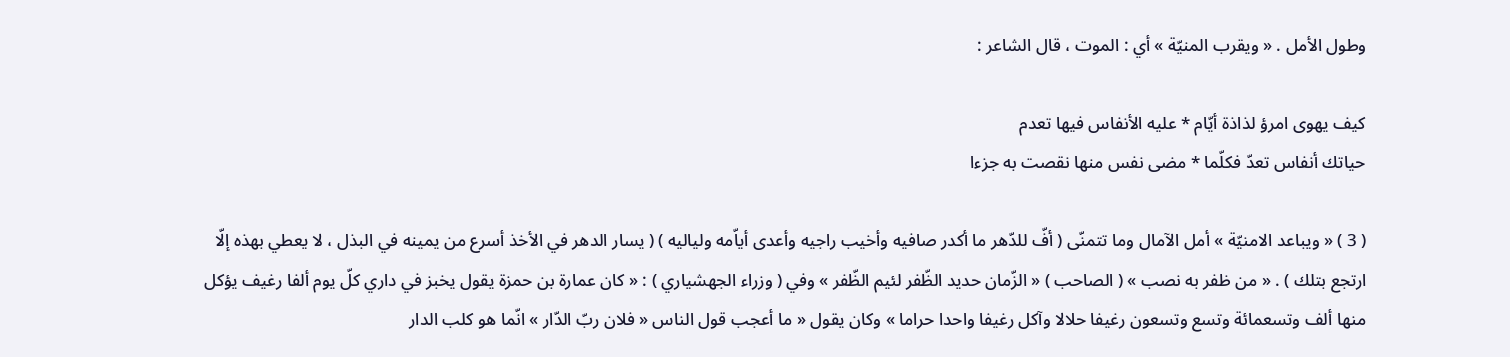وطول الأمل . « ويقرب المنيّة » أي : الموت ، قال الشاعر :

كيف يهوى امرؤ لذاذة أيّام * عليه الأنفاس فيها تعدم
حياتك أنفاس تعدّ فكلّما * مضى نفس منها نقصت به جزءا

( 3 ) « ويباعد الامنيّة » أمل الآمال وما تتمنّى ( أفّ للدّهر ما أكدر صافيه وأخيب راجيه وأعدى أياّمه ولياليه ) ( يسار الدهر في الأخذ أسرع من يمينه في البذل ، لا يعطي بهذه إلّا ارتجع بتلك ) . « من ظفر به نصب » ( الصاحب ) « الزّمان حديد الظّفر لئيم الظّفر » وفي ( وزراء الجهشياري ) : « كان عمارة بن حمزة يقول يخبز في داري كلّ يوم ألفا رغيف يؤكل منها ألف وتسعمائة وتسع وتسعون رغيفا حلالا وآكل رغيفا واحدا حراما » وكان يقول « ما أعجب قول الناس « فلان ربّ الدّار » انّما هو كلب الدار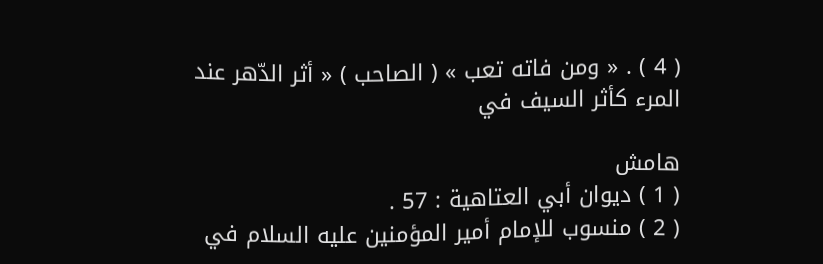( 4 ) . « ومن فاته تعب » ( الصاحب ) « أثر الدّهر عند المرء كأثر السيف في

هامش
( 1 ) ديوان أبي العتاهية : 57 .
( 2 ) منسوب للإمام أمير المؤمنين عليه السلام في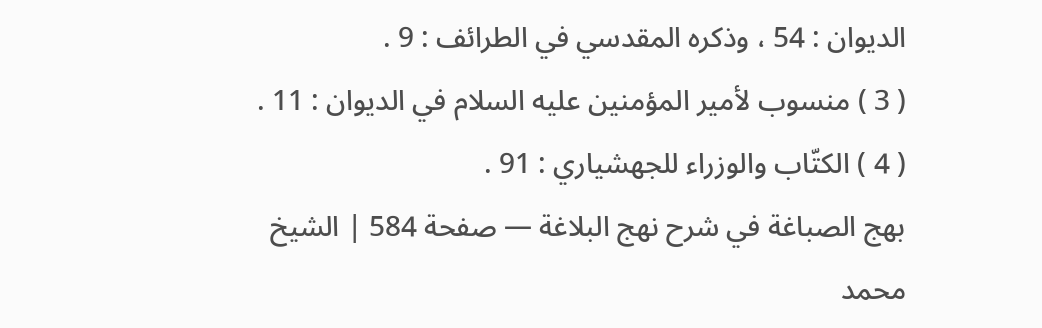الديوان : 54 ، وذكره المقدسي في الطرائف : 9 .
( 3 ) منسوب لأمير المؤمنين عليه السلام في الديوان : 11 .
( 4 ) الكتّاب والوزراء للجهشياري : 91 .
بهج الصباغة في شرح نهج البلاغة — صفحة 584 | الشيخ محمد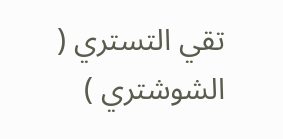تقي التستري ( الشوشتري )